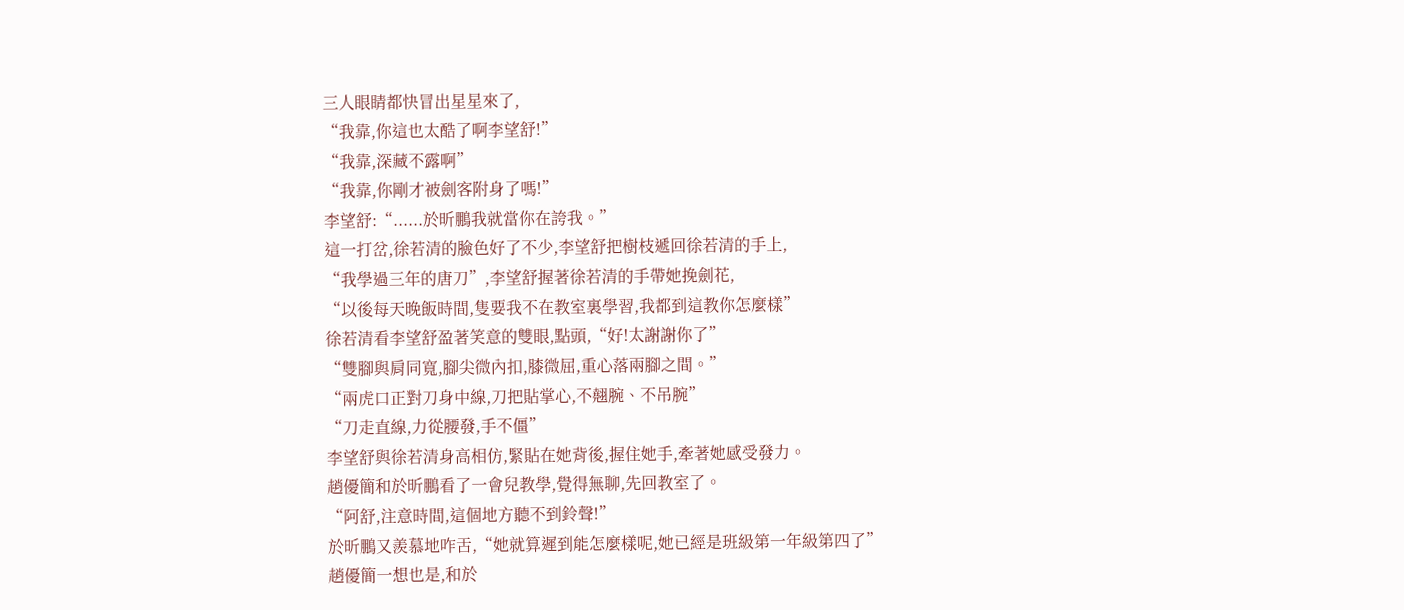三人眼睛都快冒出星星來了,
“我靠,你這也太酷了啊李望舒!”
“我靠,深藏不露啊”
“我靠,你剛才被劍客附身了嗎!”
李望舒:“......於昕鵬我就當你在誇我。”
這一打岔,徐若清的臉色好了不少,李望舒把樹枝遞回徐若清的手上,
“我學過三年的唐刀”,李望舒握著徐若清的手帶她挽劍花,
“以後每天晚飯時間,隻要我不在教室裏學習,我都到這教你怎麼樣”
徐若清看李望舒盈著笑意的雙眼,點頭,“好!太謝謝你了”
“雙腳與肩同寬,腳尖微內扣,膝微屈,重心落兩腳之間。”
“兩虎口正對刀身中線,刀把貼掌心,不翹腕、不吊腕”
“刀走直線,力從腰發,手不僵”
李望舒與徐若清身高相仿,緊貼在她背後,握住她手,牽著她感受發力。
趙優簡和於昕鵬看了一會兒教學,覺得無聊,先回教室了。
“阿舒,注意時間,這個地方聽不到鈴聲!”
於昕鵬又羨慕地咋舌,“她就算遲到能怎麼樣呢,她已經是班級第一年級第四了”
趙優簡一想也是,和於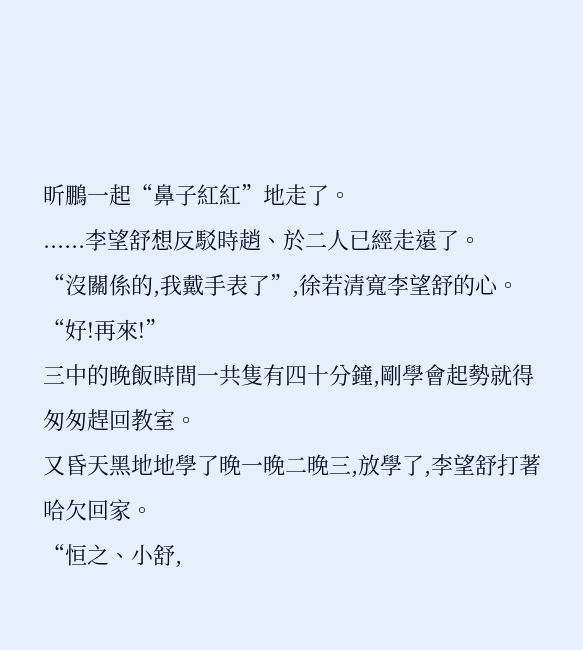昕鵬一起“鼻子紅紅”地走了。
......李望舒想反駁時趙、於二人已經走遠了。
“沒關係的,我戴手表了”,徐若清寬李望舒的心。
“好!再來!”
三中的晚飯時間一共隻有四十分鐘,剛學會起勢就得匆匆趕回教室。
又昏天黑地地學了晚一晚二晚三,放學了,李望舒打著哈欠回家。
“恒之、小舒,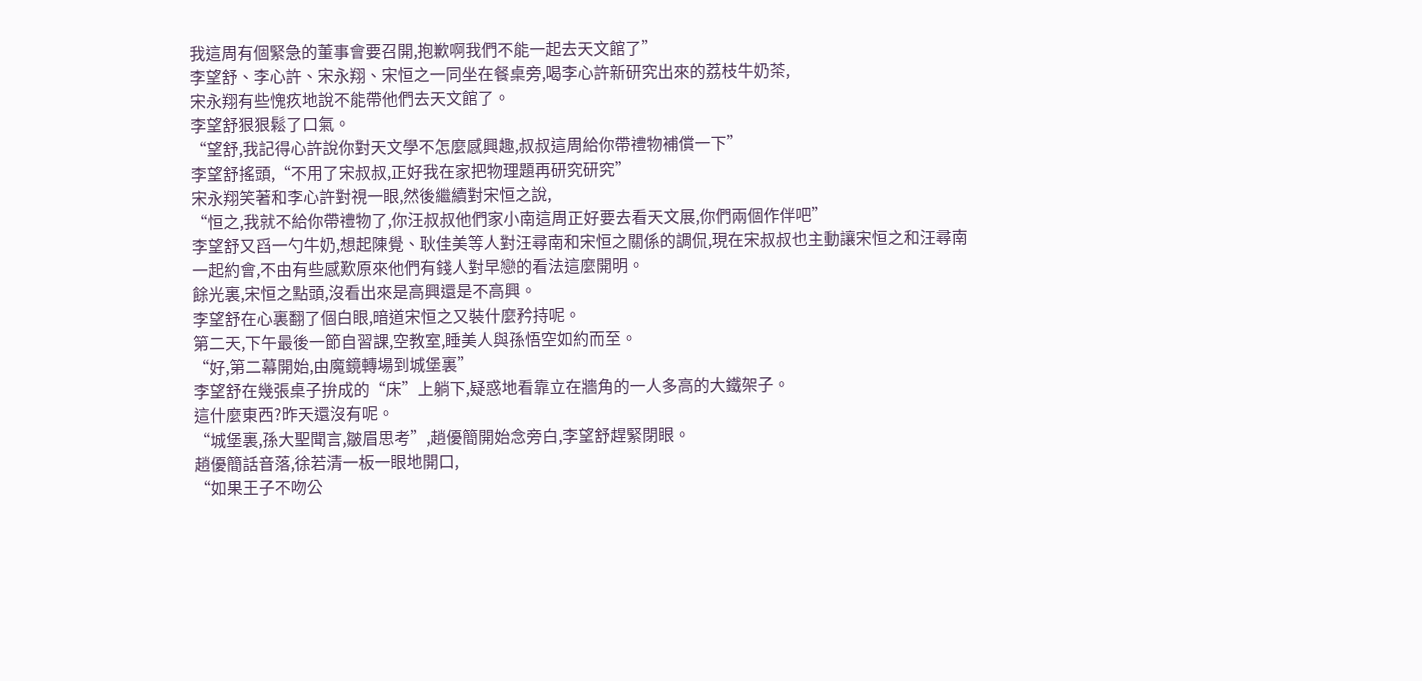我這周有個緊急的董事會要召開,抱歉啊我們不能一起去天文館了”
李望舒、李心許、宋永翔、宋恒之一同坐在餐桌旁,喝李心許新研究出來的荔枝牛奶茶,
宋永翔有些愧疚地說不能帶他們去天文館了。
李望舒狠狠鬆了口氣。
“望舒,我記得心許說你對天文學不怎麼感興趣,叔叔這周給你帶禮物補償一下”
李望舒搖頭,“不用了宋叔叔,正好我在家把物理題再研究研究”
宋永翔笑著和李心許對視一眼,然後繼續對宋恒之說,
“恒之,我就不給你帶禮物了,你汪叔叔他們家小南這周正好要去看天文展,你們兩個作伴吧”
李望舒又舀一勺牛奶,想起陳覺、耿佳美等人對汪尋南和宋恒之關係的調侃,現在宋叔叔也主動讓宋恒之和汪尋南一起約會,不由有些感歎原來他們有錢人對早戀的看法這麼開明。
餘光裏,宋恒之點頭,沒看出來是高興還是不高興。
李望舒在心裏翻了個白眼,暗道宋恒之又裝什麼矜持呢。
第二天,下午最後一節自習課,空教室,睡美人與孫悟空如約而至。
“好,第二幕開始,由魔鏡轉場到城堡裏”
李望舒在幾張桌子拚成的“床”上躺下,疑惑地看靠立在牆角的一人多高的大鐵架子。
這什麼東西?昨天還沒有呢。
“城堡裏,孫大聖聞言,皺眉思考”,趙優簡開始念旁白,李望舒趕緊閉眼。
趙優簡話音落,徐若清一板一眼地開口,
“如果王子不吻公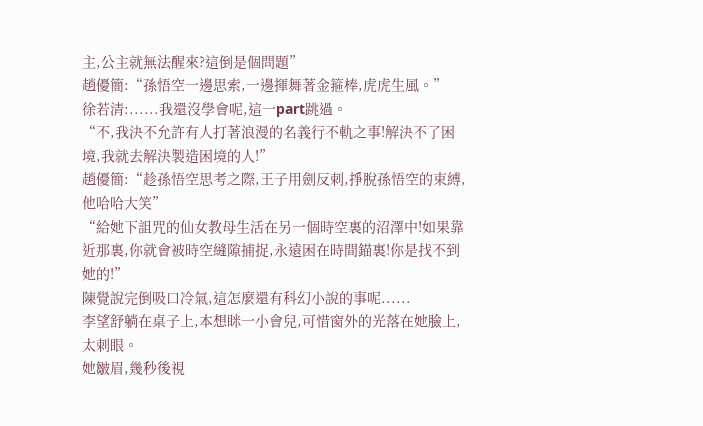主,公主就無法醒來?這倒是個問題”
趙優簡:“孫悟空一邊思索,一邊揮舞著金箍棒,虎虎生風。”
徐若清:......我還沒學會呢,這一part跳過。
“不,我決不允許有人打著浪漫的名義行不軌之事!解決不了困境,我就去解決製造困境的人!”
趙優簡:“趁孫悟空思考之際,王子用劍反刺,掙脫孫悟空的束縛,他哈哈大笑”
“給她下詛咒的仙女教母生活在另一個時空裏的沼澤中!如果靠近那裏,你就會被時空縫隙捕捉,永遠困在時間錨裏!你是找不到她的!”
陳覺說完倒吸口冷氣,這怎麼還有科幻小說的事呢......
李望舒躺在桌子上,本想眯一小會兒,可惜窗外的光落在她臉上,太刺眼。
她皺眉,幾秒後視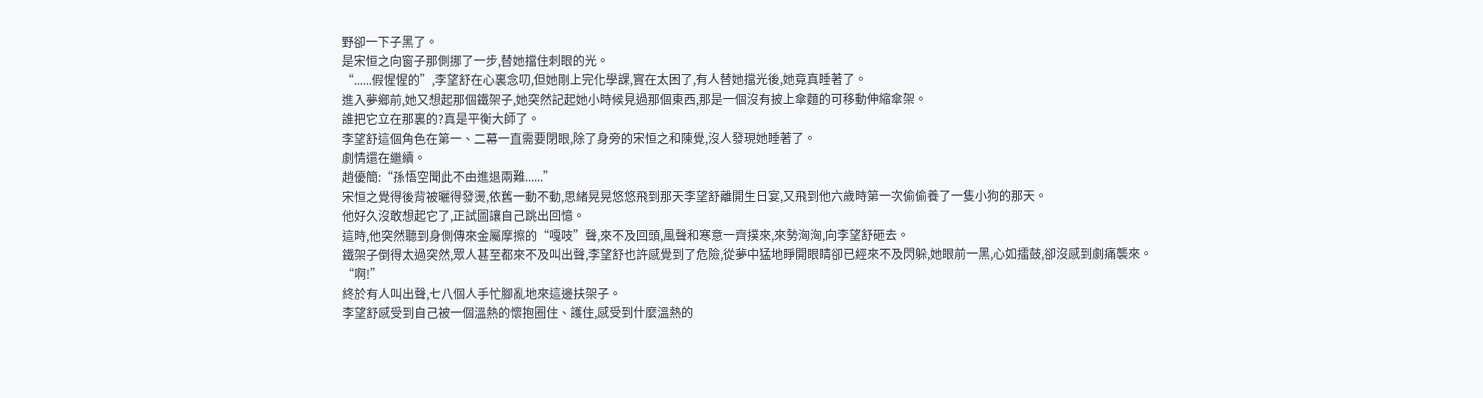野卻一下子黑了。
是宋恒之向窗子那側挪了一步,替她擋住刺眼的光。
“......假惺惺的”,李望舒在心裏念叨,但她剛上完化學課,實在太困了,有人替她擋光後,她竟真睡著了。
進入夢鄉前,她又想起那個鐵架子,她突然記起她小時候見過那個東西,那是一個沒有披上傘麵的可移動伸縮傘架。
誰把它立在那裏的?真是平衡大師了。
李望舒這個角色在第一、二幕一直需要閉眼,除了身旁的宋恒之和陳覺,沒人發現她睡著了。
劇情還在繼續。
趙優簡:“孫悟空聞此不由進退兩難......”
宋恒之覺得後背被曬得發燙,依舊一動不動,思緒晃晃悠悠飛到那天李望舒離開生日宴,又飛到他六歲時第一次偷偷養了一隻小狗的那天。
他好久沒敢想起它了,正試圖讓自己跳出回憶。
這時,他突然聽到身側傳來金屬摩擦的“嘎吱”聲,來不及回頭,風聲和寒意一齊撲來,來勢洶洶,向李望舒砸去。
鐵架子倒得太過突然,眾人甚至都來不及叫出聲,李望舒也許感覺到了危險,從夢中猛地睜開眼睛卻已經來不及閃躲,她眼前一黑,心如擂鼓,卻沒感到劇痛襲來。
“啊!”
終於有人叫出聲,七八個人手忙腳亂地來這邊扶架子。
李望舒感受到自己被一個溫熱的懷抱圈住、護住,感受到什麼溫熱的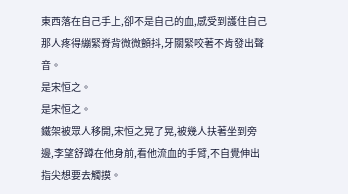東西落在自己手上,卻不是自己的血,感受到護住自己那人疼得繃緊脊背微微顫抖,牙關緊咬著不肯發出聲音。
是宋恒之。
是宋恒之。
鐵架被眾人移開,宋恒之晃了晃,被幾人扶著坐到旁邊,李望舒蹲在他身前,看他流血的手臂,不自覺伸出指尖想要去觸摸。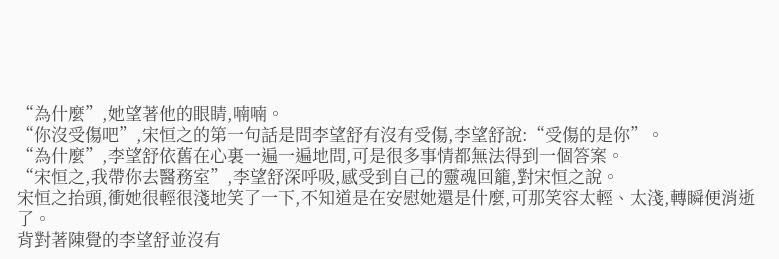“為什麼”,她望著他的眼睛,喃喃。
“你沒受傷吧”,宋恒之的第一句話是問李望舒有沒有受傷,李望舒說:“受傷的是你”。
“為什麼”,李望舒依舊在心裏一遍一遍地問,可是很多事情都無法得到一個答案。
“宋恒之,我帶你去醫務室”,李望舒深呼吸,感受到自己的靈魂回籠,對宋恒之說。
宋恒之抬頭,衝她很輕很淺地笑了一下,不知道是在安慰她還是什麼,可那笑容太輕、太淺,轉瞬便消逝了。
背對著陳覺的李望舒並沒有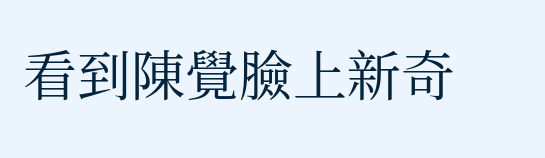看到陳覺臉上新奇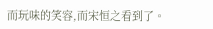而玩味的笑容,而宋恒之看到了。